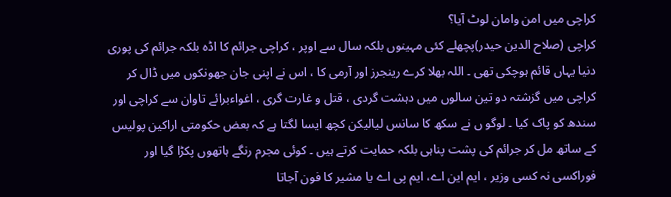کراچی میں امن وامان لوٹ آیا؟
کراچی (صلاح الدین حیدر)پچھلے کئی مہینوں بلکہ سال سے اوپر ، کراچی جرائم کا اڈہ بلکہ جرائم کی پوری دنیا یہاں قائم ہوچکی تھی ۔ اللہ بھلا کرے رینجرز اور آرمی کا ، اس نے اپنی جان جھونکوں میں ڈال کر کراچی میں گزشتہ دو تین سالوں میں دہشت گردی ، قتل و غارت گری ، اغواءبرائے تاوان سے کراچی اور سندھ کو پاک کیا ۔ لوگو ں نے سکھ کا سانس لیالیکن کچھ ایسا لگتا ہے کہ بعض حکومتی اراکین پولیس کے ساتھ مل کر جرائم کی پشت پناہی بلکہ حمایت کرتے ہیں ۔ کوئی مجرم رنگے ہاتھوں پکڑا گیا اور فوراکسی نہ کسی وزیر ، ایم این اے، ایم پی اے یا مشیر کا فون آجاتا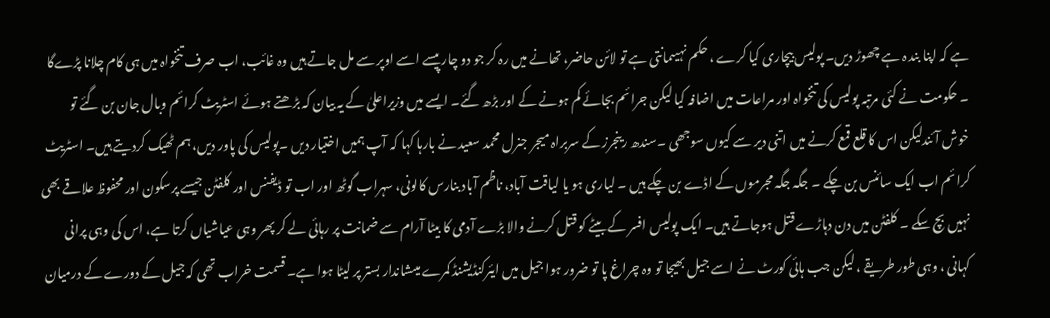ہے کہ اپنا بند ہ ہے چھوڑ دیں۔ پولیس بیچاری کیا کرے ، حکم نہیںمانتی ہے تو لائن حاضر، تھانے میں رہ کر جو دو چار پیسے اسے اوپر سے مل جاتے ہیں وہ غائب، اب صرف تنخواہ میں ہی کام چلانا پڑےگا ۔ حکومت نے کئی مرتبہ پولیس کی تنخواہ اور مراعات میں اضافہ کیا لیکن جرائم بجائے کم ہونے کے اور بڑھ گئے۔ ایسے میں وزیراعلیٰ کے یہ بیان کہ بڑھتے ہوئے اسٹریٹ کرائم وبال جان بن گئے تو خوش آئندلیکن اس کا قلع قمع کرنے میں اتنی دیر سے کیوں سوجھی ۔سندھ رینجرز کے سربراہ میجر جنرل محمد سعید نے بارہا کہا کہ آپ ہمیں اختیار دیں ۔پولیس کی پاور دیں، ہم ٹھیک کردیتے ہیں۔ اسٹریٹ کرائم اب ایک سائنس بن چکے ۔ جگہ جگہ مجرموں کے اڈے بن چکے ہیں ۔ لیاری ہو یا لیاقت آباد، ناظم آباد بنارس کالونی، سہراب گوٹھ اور اب تو ڈیفنس اور کلفٹن جیسے پرسکون اور محفوظ علاقے بھی نہیں بچ سکے ۔ کلفٹن میں دن دہاڑے قتل ہوجاتے ہیں۔ ایک پولیس افسر کے بیٹے کو قتل کرنے والا بڑے آدمی کا بیٹا آرام سے ضمانت پر رہائی لے کر پھر وہی عیاشیاں کرتا ہے، اس کی وہی پرانی کہانی ، وہی طور طریقے ، لیکن جب ہائی کورٹ نے اسے جیل بھیجا تو وہ چراغ پا تو ضرور ہوا جیل میں ایئرکنڈیشنڈ کمرے میںشاندار بستر پر لیٹا ہوا ہے۔ قسمت خراب تھی کہ جیل کے دورے کے درمیان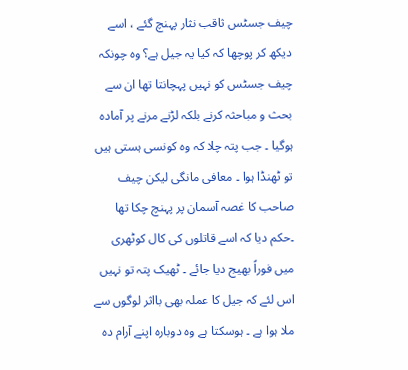چیف جسٹس ثاقب نثار پہنچ گئے ، اسے دیکھ کر پوچھا کہ کیا یہ جیل ہے؟ وہ چونکہ چیف جسٹس کو نہیں پہچانتا تھا ان سے بحث و مباحثہ کرنے بلکہ لڑنے مرنے پر آمادہ ہوگیا ۔ جب پتہ چلا کہ وہ کونسی ہستی ہیں تو ٹھنڈا ہوا ۔ معافی مانگی لیکن چیف صاحب کا غصہ آسمان پر پہنچ چکا تھا ۔حکم دیا کہ اسے قاتلوں کی کال کوٹھری میں فوراً بھیج دیا جائے ۔ ٹھیک پتہ تو نہیں اس لئے کہ جیل کا عملہ بھی بااثر لوگوں سے ملا ہوا ہے ۔ ہوسکتا ہے وہ دوبارہ اپنے آرام دہ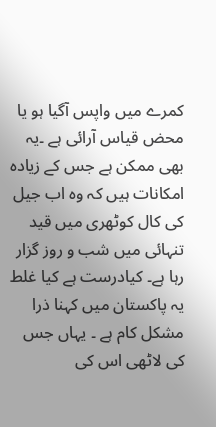کمرے میں واپس آگیا ہو یا محض قیاس آرائی ہے ۔یہ بھی ممکن ہے جس کے زیادہ امکانات ہیں کہ وہ اب جیل کی کال کوٹھری میں قید تنہائی میں شب و روز گزار رہا ہے۔ کیادرست ہے کیا غلط یہ پاکستان میں کہنا ذرا مشکل کام ہے ۔ یہاں جس کی لاٹھی اس کی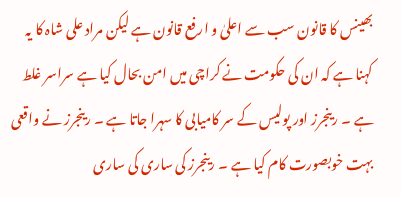بھینس کا قانون سب سے اعلیٰ و ارفع قانون ہے لیکن مراد علی شاہ کا یہ کہنا ہے کہ ان کی حکومت نے کراچی میں امن بحال کیا ہے سراسر غلط ہے ۔ رینجرز اور پولیس کے سر کامیابی کا سہرا جاتا ہے ۔ رینجرز نے واقعی بہت خوبصورت کام کیا ہے ۔ رینجرز کی ساری کی ساری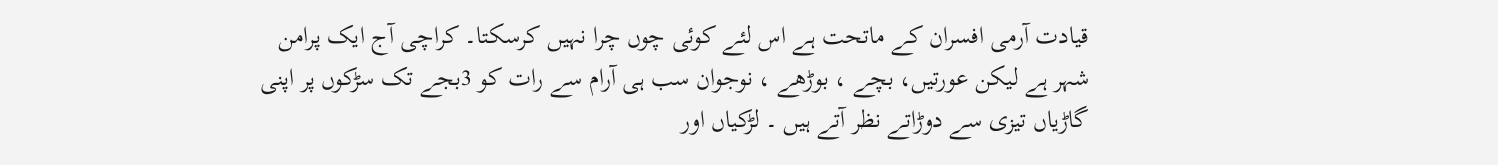قیادت آرمی افسران کے ماتحت ہے اس لئے کوئی چوں چرا نہیں کرسکتا۔ کراچی آج ایک پرامن شہر ہے لیکن عورتیں، بچے ، بوڑھے ، نوجوان سب ہی آرام سے رات کو 3بجے تک سڑکوں پر اپنی گاڑیاں تیزی سے دوڑاتے نظر آتے ہیں ۔ لڑکیاں اور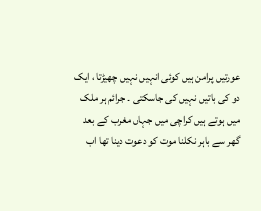عورتیں پرامن ہیں کوئی انہیں نہیں چھیڑتا ، ایک دو کی باتیں نہیں کی جاسکتی ۔ جرائم ہر ملک میں ہوتے ہیں کراچی میں جہاں مغرب کے بعد گھر سے باہر نکلنا موت کو دعوت دینا تھا اب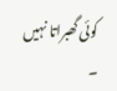کوئی گھبراتا نہیں ۔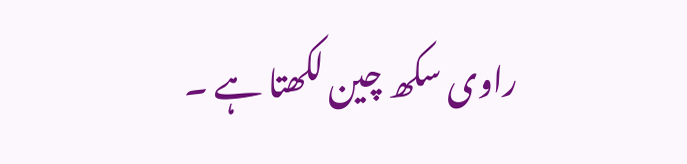راوی سکھ چین لکھتا ہے ۔